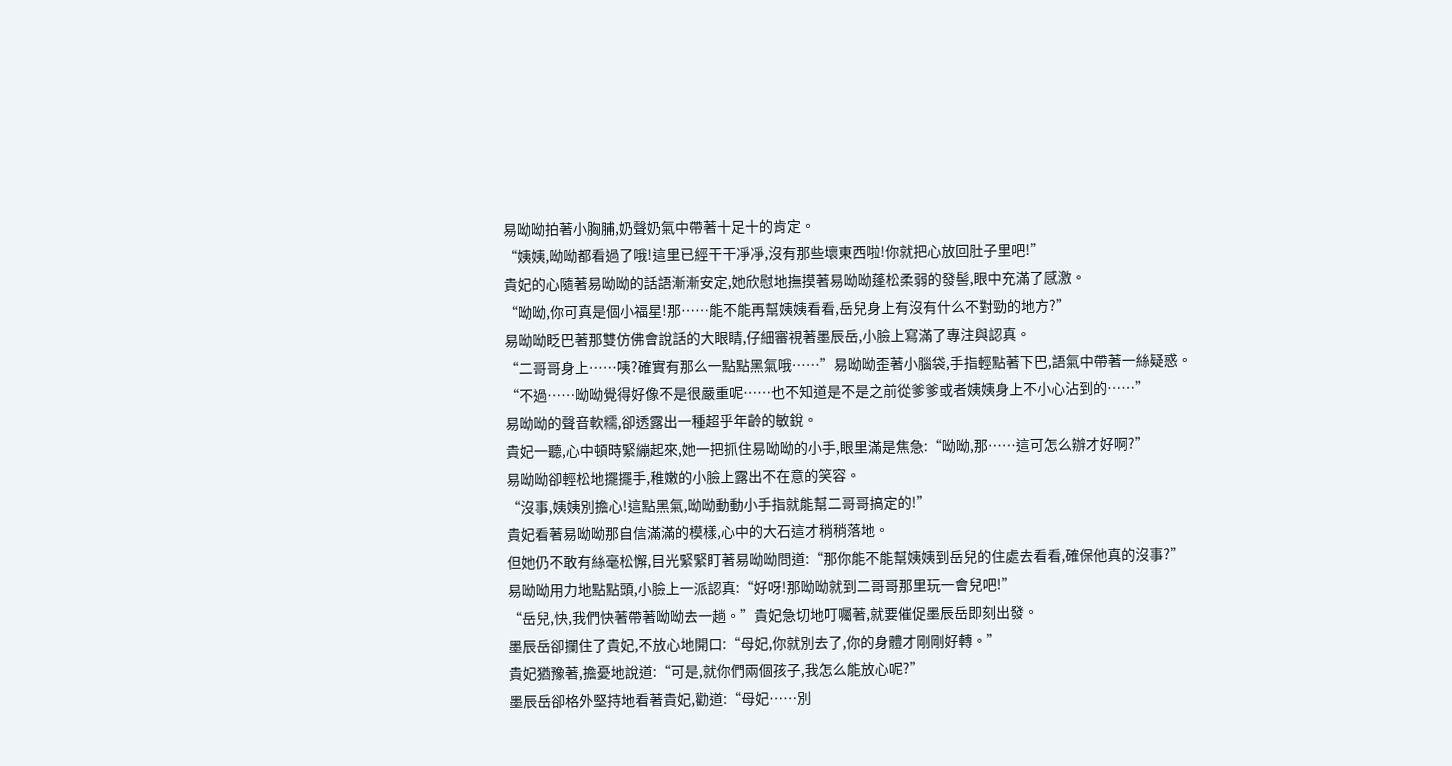易呦呦拍著小胸脯,奶聲奶氣中帶著十足十的肯定。
“姨姨,呦呦都看過了哦!這里已經干干凈凈,沒有那些壞東西啦!你就把心放回肚子里吧!”
貴妃的心隨著易呦呦的話語漸漸安定,她欣慰地撫摸著易呦呦蓬松柔弱的發髻,眼中充滿了感激。
“呦呦,你可真是個小福星!那……能不能再幫姨姨看看,岳兒身上有沒有什么不對勁的地方?”
易呦呦眨巴著那雙仿佛會說話的大眼睛,仔細審視著墨辰岳,小臉上寫滿了專注與認真。
“二哥哥身上……咦?確實有那么一點點黑氣哦……”易呦呦歪著小腦袋,手指輕點著下巴,語氣中帶著一絲疑惑。
“不過……呦呦覺得好像不是很嚴重呢……也不知道是不是之前從爹爹或者姨姨身上不小心沾到的……”
易呦呦的聲音軟糯,卻透露出一種超乎年齡的敏銳。
貴妃一聽,心中頓時緊繃起來,她一把抓住易呦呦的小手,眼里滿是焦急:“呦呦,那……這可怎么辦才好啊?”
易呦呦卻輕松地擺擺手,稚嫩的小臉上露出不在意的笑容。
“沒事,姨姨別擔心!這點黑氣,呦呦動動小手指就能幫二哥哥搞定的!”
貴妃看著易呦呦那自信滿滿的模樣,心中的大石這才稍稍落地。
但她仍不敢有絲毫松懈,目光緊緊盯著易呦呦問道:“那你能不能幫姨姨到岳兒的住處去看看,確保他真的沒事?”
易呦呦用力地點點頭,小臉上一派認真:“好呀!那呦呦就到二哥哥那里玩一會兒吧!”
“岳兒,快,我們快著帶著呦呦去一趟。”貴妃急切地叮囑著,就要催促墨辰岳即刻出發。
墨辰岳卻攔住了貴妃,不放心地開口:“母妃,你就別去了,你的身體才剛剛好轉。”
貴妃猶豫著,擔憂地說道:“可是,就你們兩個孩子,我怎么能放心呢?”
墨辰岳卻格外堅持地看著貴妃,勸道:“母妃……別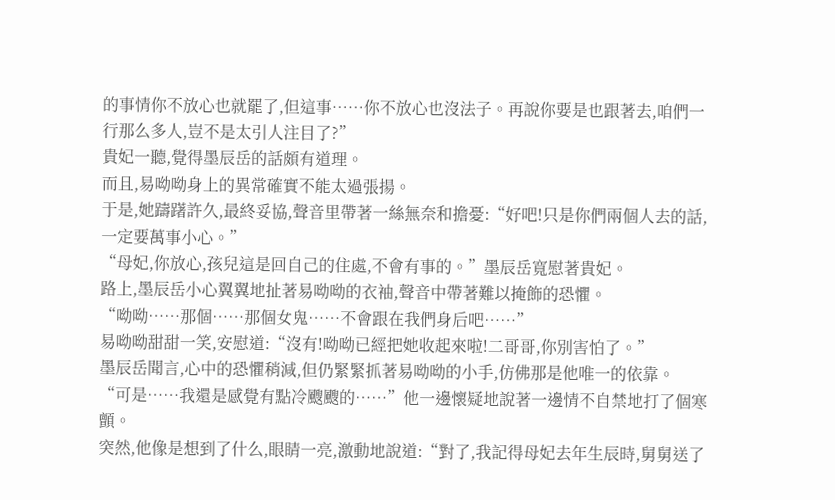的事情你不放心也就罷了,但這事……你不放心也沒法子。再說你要是也跟著去,咱們一行那么多人,豈不是太引人注目了?”
貴妃一聽,覺得墨辰岳的話頗有道理。
而且,易呦呦身上的異常確實不能太過張揚。
于是,她躊躇許久,最終妥協,聲音里帶著一絲無奈和擔憂:“好吧!只是你們兩個人去的話,一定要萬事小心。”
“母妃,你放心,孩兒這是回自己的住處,不會有事的。”墨辰岳寬慰著貴妃。
路上,墨辰岳小心翼翼地扯著易呦呦的衣袖,聲音中帶著難以掩飾的恐懼。
“呦呦……那個……那個女鬼……不會跟在我們身后吧……”
易呦呦甜甜一笑,安慰道:“沒有!呦呦已經把她收起來啦!二哥哥,你別害怕了。”
墨辰岳聞言,心中的恐懼稍減,但仍緊緊抓著易呦呦的小手,仿佛那是他唯一的依靠。
“可是……我還是感覺有點冷颼颼的……”他一邊懷疑地說著一邊情不自禁地打了個寒顫。
突然,他像是想到了什么,眼睛一亮,激動地說道:“對了,我記得母妃去年生辰時,舅舅送了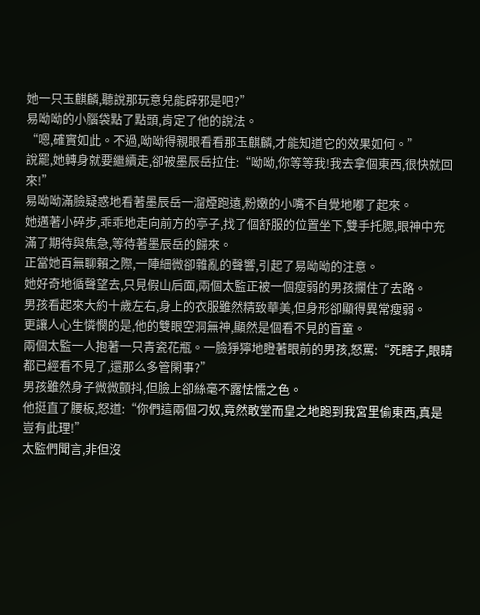她一只玉麒麟,聽說那玩意兒能辟邪是吧?”
易呦呦的小腦袋點了點頭,肯定了他的說法。
“嗯,確實如此。不過,呦呦得親眼看看那玉麒麟,才能知道它的效果如何。”
說罷,她轉身就要繼續走,卻被墨辰岳拉住:“呦呦,你等等我!我去拿個東西,很快就回來!”
易呦呦滿臉疑惑地看著墨辰岳一溜煙跑遠,粉嫩的小嘴不自覺地嘟了起來。
她邁著小碎步,乖乖地走向前方的亭子,找了個舒服的位置坐下,雙手托腮,眼神中充滿了期待與焦急,等待著墨辰岳的歸來。
正當她百無聊賴之際,一陣細微卻雜亂的聲響,引起了易呦呦的注意。
她好奇地循聲望去,只見假山后面,兩個太監正被一個瘦弱的男孩攔住了去路。
男孩看起來大約十歲左右,身上的衣服雖然精致華美,但身形卻顯得異常瘦弱。
更讓人心生憐憫的是,他的雙眼空洞無神,顯然是個看不見的盲童。
兩個太監一人抱著一只青瓷花瓶。一臉猙獰地瞪著眼前的男孩,怒罵:“死瞎子,眼睛都已經看不見了,還那么多管閑事?”
男孩雖然身子微微顫抖,但臉上卻絲毫不露怯懦之色。
他挺直了腰板,怒道:“你們這兩個刁奴,竟然敢堂而皇之地跑到我宮里偷東西,真是豈有此理!”
太監們聞言,非但沒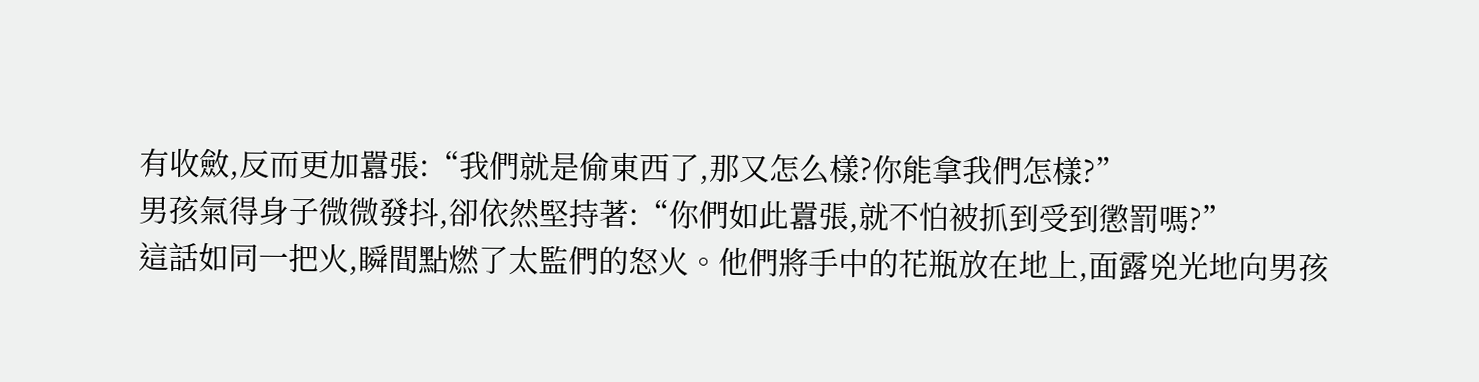有收斂,反而更加囂張:“我們就是偷東西了,那又怎么樣?你能拿我們怎樣?”
男孩氣得身子微微發抖,卻依然堅持著:“你們如此囂張,就不怕被抓到受到懲罰嗎?”
這話如同一把火,瞬間點燃了太監們的怒火。他們將手中的花瓶放在地上,面露兇光地向男孩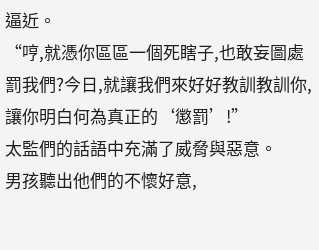逼近。
“哼,就憑你區區一個死瞎子,也敢妄圖處罰我們?今日,就讓我們來好好教訓教訓你,讓你明白何為真正的‘懲罰’!”
太監們的話語中充滿了威脅與惡意。
男孩聽出他們的不懷好意,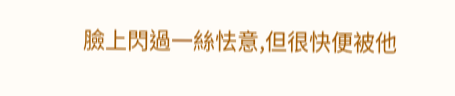臉上閃過一絲怯意,但很快便被他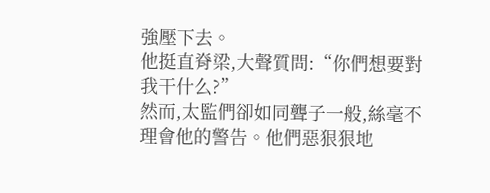強壓下去。
他挺直脊梁,大聲質問:“你們想要對我干什么?”
然而,太監們卻如同聾子一般,絲毫不理會他的警告。他們惡狠狠地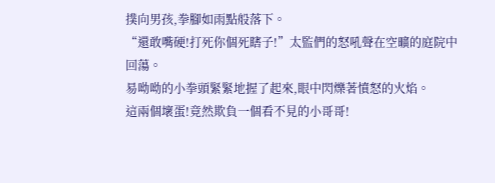撲向男孩,拳腳如雨點般落下。
“還敢嘴硬!打死你個死瞎子!”太監們的怒吼聲在空曠的庭院中回蕩。
易呦呦的小拳頭緊緊地握了起來,眼中閃爍著憤怒的火焰。
這兩個壞蛋!竟然欺負一個看不見的小哥哥!